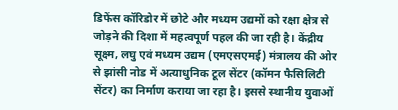डिफेंस कॉरिडोर में छोटे और मध्यम उद्यमों को रक्षा क्षेत्र से जोड़ने की दिशा में महत्वपूर्ण पहल की जा रही है। केंद्रीय सूक्ष्म, लघु एवं मध्यम उद्यम (एमएसएमई) मंत्रालय की ओर से झांसी नोड में अत्याधुनिक टूल सेंटर (कॉमन फैसिलिटी सेंटर) का निर्माण कराया जा रहा है। इससे स्थानीय युवाओं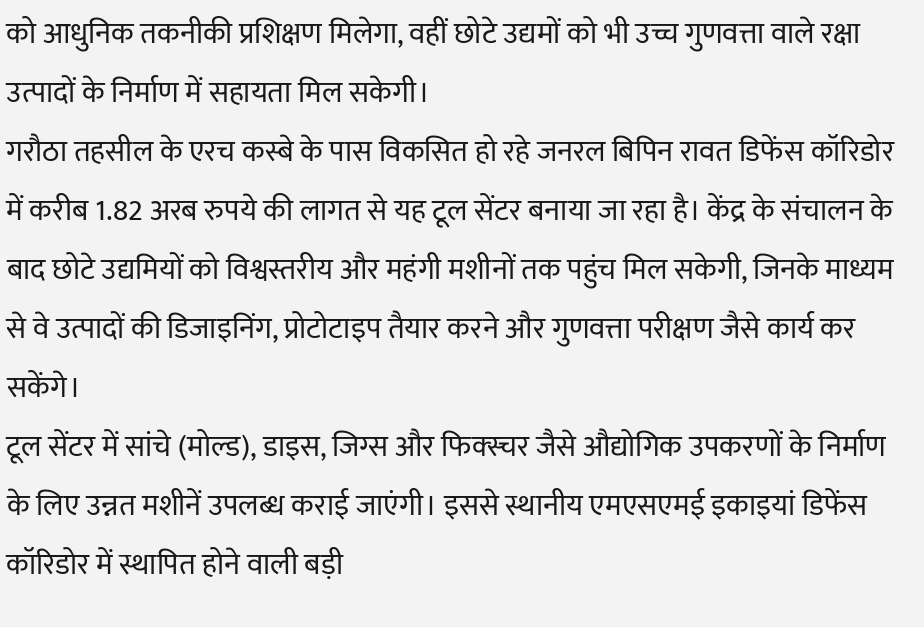को आधुनिक तकनीकी प्रशिक्षण मिलेगा, वहीं छोटे उद्यमों को भी उच्च गुणवत्ता वाले रक्षा उत्पादों के निर्माण में सहायता मिल सकेगी।
गरौठा तहसील के एरच कस्बे के पास विकसित हो रहे जनरल बिपिन रावत डिफेंस कॉरिडोर में करीब 1.82 अरब रुपये की लागत से यह टूल सेंटर बनाया जा रहा है। केंद्र के संचालन के बाद छोटे उद्यमियों को विश्वस्तरीय और महंगी मशीनों तक पहुंच मिल सकेगी, जिनके माध्यम से वे उत्पादों की डिजाइनिंग, प्रोटोटाइप तैयार करने और गुणवत्ता परीक्षण जैसे कार्य कर सकेंगे।
टूल सेंटर में सांचे (मोल्ड), डाइस, जिग्स और फिक्स्चर जैसे औद्योगिक उपकरणों के निर्माण के लिए उन्नत मशीनें उपलब्ध कराई जाएंगी। इससे स्थानीय एमएसएमई इकाइयां डिफेंस कॉरिडोर में स्थापित होने वाली बड़ी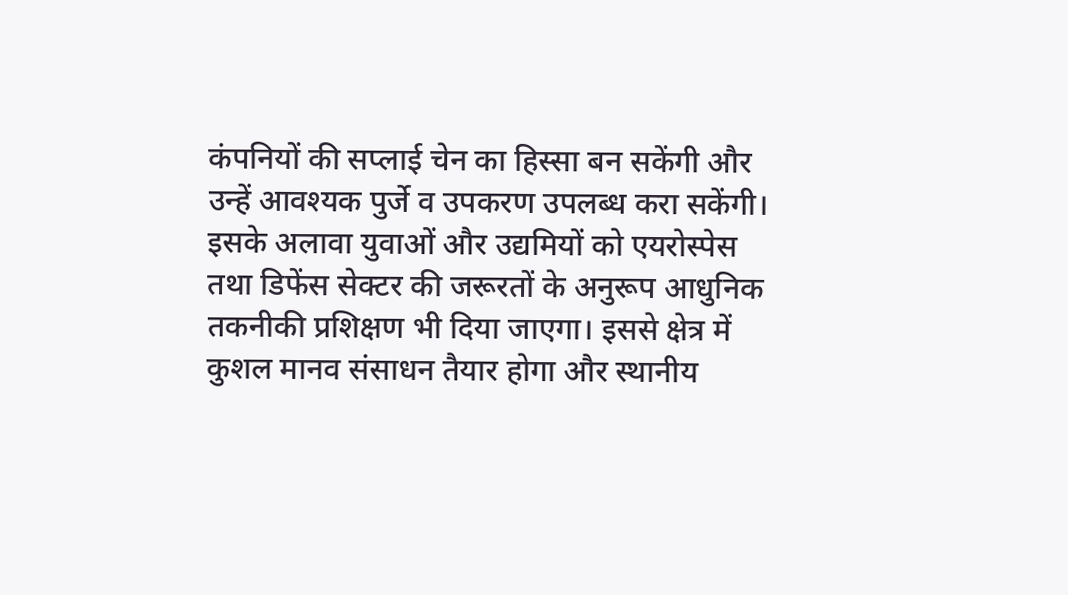कंपनियों की सप्लाई चेन का हिस्सा बन सकेंगी और उन्हें आवश्यक पुर्जे व उपकरण उपलब्ध करा सकेंगी।
इसके अलावा युवाओं और उद्यमियों को एयरोस्पेस तथा डिफेंस सेक्टर की जरूरतों के अनुरूप आधुनिक तकनीकी प्रशिक्षण भी दिया जाएगा। इससे क्षेत्र में कुशल मानव संसाधन तैयार होगा और स्थानीय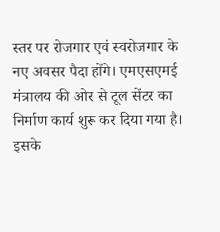स्तर पर रोजगार एवं स्वरोजगार के नए अवसर पैदा होंगे। एमएसएमई मंत्रालय की ओर से टूल सेंटर का निर्माण कार्य शुरू कर दिया गया है। इसके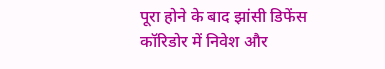पूरा होने के बाद झांसी डिफेंस कॉरिडोर में निवेश और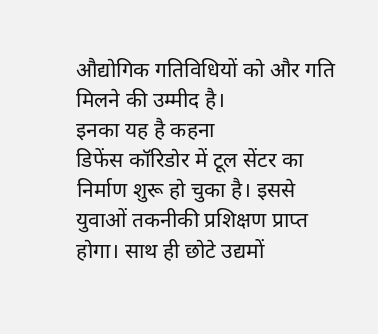औद्योगिक गतिविधियों को और गति मिलने की उम्मीद है।
इनका यह है कहना
डिफेंस कॉरिडोर में टूल सेंटर का निर्माण शुरू हो चुका है। इससे युवाओं तकनीकी प्रशिक्षण प्राप्त होगा। साथ ही छोटे उद्यमों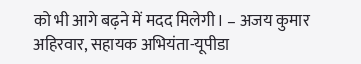को भी आगे बढ़ने में मदद मिलेगी। – अजय कुमार अहिरवार, सहायक अभियंता-यूपीडा